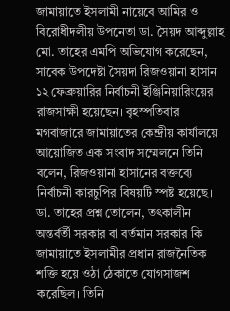জামায়াতে ইসলামী নায়েবে আমির ও বিরোধীদলীয় উপনেতা ডা. সৈয়দ আব্দুল্লাহ মো. তাহের এমপি অভিযোগ করেছেন, সাবেক উপদেষ্টা সৈয়দা রিজওয়ানা হাসান ১২ ফেব্রুয়ারির নির্বাচনী ইঞ্জিনিয়ারিংয়ের রাজসাক্ষী হয়েছেন। বৃহস্পতিবার মগবাজারে জামায়াতের কেন্দ্রীয় কার্যালয়ে আয়োজিত এক সংবাদ সম্মেলনে তিনি বলেন, রিজওয়ানা হাসানের বক্তব্যে নির্বাচনী কারচুপির বিষয়টি স্পষ্ট হয়েছে।
ডা. তাহের প্রশ্ন তোলেন, তৎকালীন অন্তর্বর্তী সরকার বা বর্তমান সরকার কি জামায়াতে ইসলামীর প্রধান রাজনৈতিক শক্তি হয়ে ওঠা ঠেকাতে যোগসাজশ করেছিল। তিনি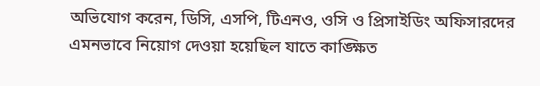অভিযোগ করেন, ডিসি, এসপি, টিএনও, ওসি ও প্রিসাইডিং অফিসারদের এমনভাবে নিয়োগ দেওয়া হয়েছিল যাতে কাঙ্ক্ষিত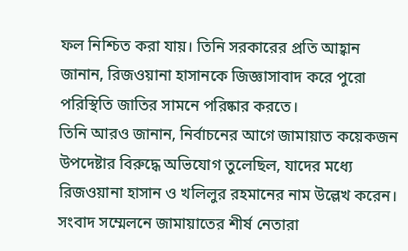ফল নিশ্চিত করা যায়। তিনি সরকারের প্রতি আহ্বান জানান, রিজওয়ানা হাসানকে জিজ্ঞাসাবাদ করে পুরো পরিস্থিতি জাতির সামনে পরিষ্কার করতে।
তিনি আরও জানান, নির্বাচনের আগে জামায়াত কয়েকজন উপদেষ্টার বিরুদ্ধে অভিযোগ তুলেছিল, যাদের মধ্যে রিজওয়ানা হাসান ও খলিলুর রহমানের নাম উল্লেখ করেন। সংবাদ সম্মেলনে জামায়াতের শীর্ষ নেতারা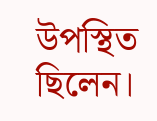উপস্থিত ছিলেন।